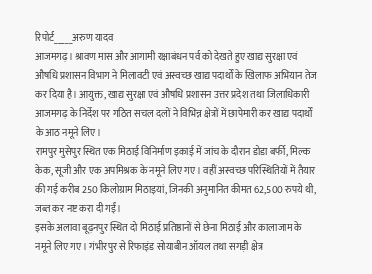रिपोर्ट_____अरुण यादव
आजमगढ़। श्रावण मास और आगामी रक्षाबंधन पर्व को देखते हुए खाद्य सुरक्षा एवं औषधि प्रशासन विभाग ने मिलावटी एवं अस्वच्छ खाद्य पदार्थों के खिलाफ अभियान तेज कर दिया है। आयुक्त, खाद्य सुरक्षा एवं औषधि प्रशासन उत्तर प्रदेश तथा जिलाधिकारी आजमगढ़ के निर्देश पर गठित सचल दलों ने विभिन्न क्षेत्रों में छापेमारी कर खाद्य पदार्थों के आठ नमूने लिए।
रामपुर मुसेपुर स्थित एक मिठाई विनिर्माण इकाई में जांच के दौरान डोडा बर्फी, मिल्क केक, सूजी और एक अपमिश्रक के नमूने लिए गए। वहीं अस्वच्छ परिस्थितियों में तैयार की गई करीब 250 किलोग्राम मिठाइयां, जिनकी अनुमानित कीमत 62,500 रुपये थी, जब्त कर नष्ट करा दी गईं।
इसके अलावा बूढ़नपुर स्थित दो मिठाई प्रतिष्ठानों से छेना मिठाई और कालाजाम के नमूने लिए गए। गंभीरपुर से रिफाइंड सोयाबीन ऑयल तथा सगड़ी क्षेत्र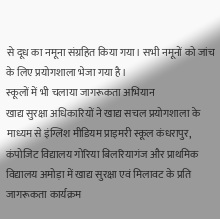से दूध का नमूना संग्रहित किया गया। सभी नमूनों को जांच के लिए प्रयोगशाला भेजा गया है।
स्कूलों में भी चलाया जागरूकता अभियान
खाद्य सुरक्षा अधिकारियों ने खाद्य सचल प्रयोगशाला के माध्यम से इंग्लिश मीडियम प्राइमरी स्कूल कंधरापुर, कंपोजिट विद्यालय गोरिया बिलरियागंज और प्राथमिक विद्यालय अमोड़ा में खाद्य सुरक्षा एवं मिलावट के प्रति जागरूकता कार्यक्रम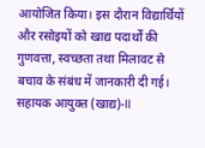आयोजित किया। इस दौरान विद्यार्थियों और रसोइयों को खाद्य पदार्थों की गुणवत्ता, स्वच्छता तथा मिलावट से बचाव के संबंध में जानकारी दी गई।
सहायक आयुक्त (खाद्य)-II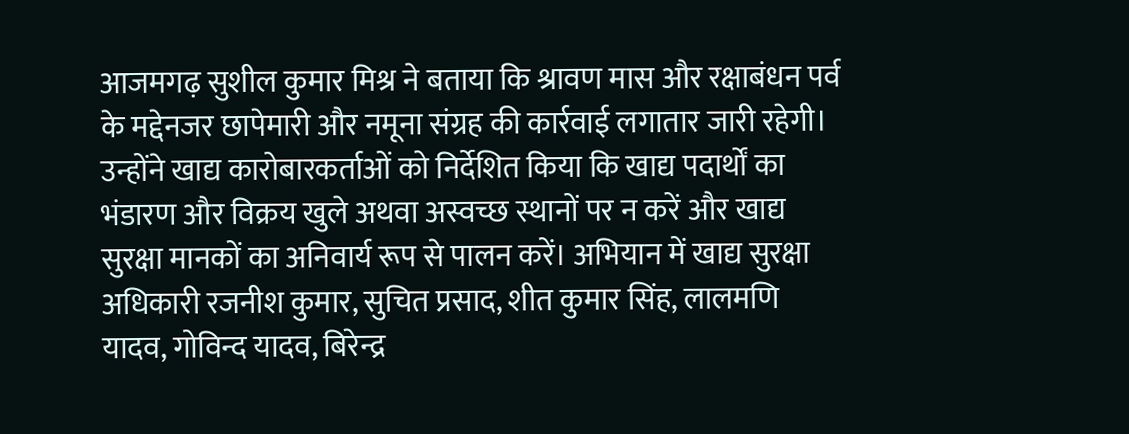आजमगढ़ सुशील कुमार मिश्र ने बताया कि श्रावण मास और रक्षाबंधन पर्व के मद्देनजर छापेमारी और नमूना संग्रह की कार्रवाई लगातार जारी रहेगी। उन्होंने खाद्य कारोबारकर्ताओं को निर्देशित किया कि खाद्य पदार्थों का भंडारण और विक्रय खुले अथवा अस्वच्छ स्थानों पर न करें और खाद्य सुरक्षा मानकों का अनिवार्य रूप से पालन करें। अभियान में खाद्य सुरक्षा अधिकारी रजनीश कुमार, सुचित प्रसाद, शीत कुमार सिंह, लालमणि यादव, गोविन्द यादव, बिरेन्द्र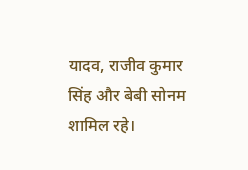यादव, राजीव कुमार सिंह और बेबी सोनम शामिल रहे।